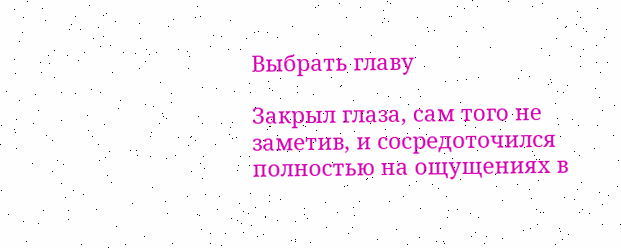Выбрать главу

Закрыл глаза, сам того не заметив, и сосредоточился полностью на ощущениях в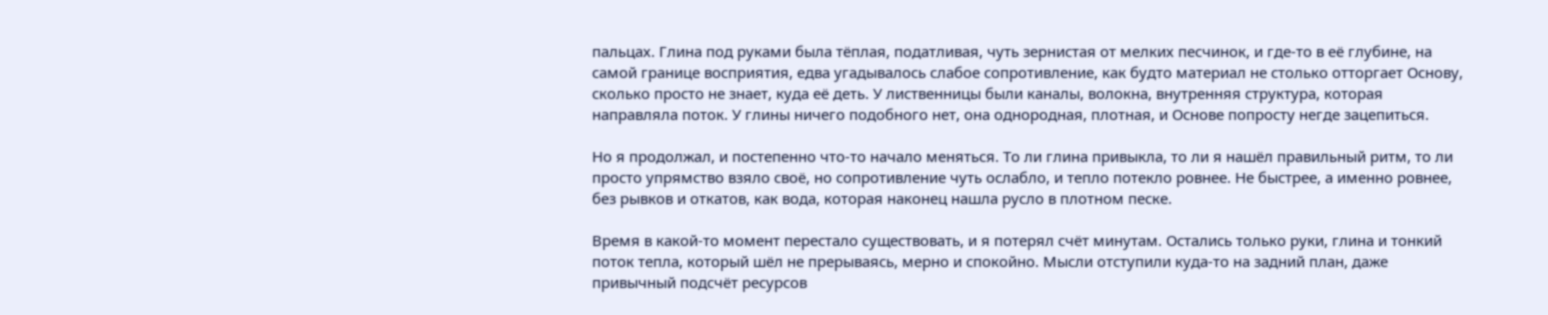пальцах. Глина под руками была тёплая, податливая, чуть зернистая от мелких песчинок, и где-то в её глубине, на самой границе восприятия, едва угадывалось слабое сопротивление, как будто материал не столько отторгает Основу, сколько просто не знает, куда её деть. У лиственницы были каналы, волокна, внутренняя структура, которая направляла поток. У глины ничего подобного нет, она однородная, плотная, и Основе попросту негде зацепиться.

Но я продолжал, и постепенно что-то начало меняться. То ли глина привыкла, то ли я нашёл правильный ритм, то ли просто упрямство взяло своё, но сопротивление чуть ослабло, и тепло потекло ровнее. Не быстрее, а именно ровнее, без рывков и откатов, как вода, которая наконец нашла русло в плотном песке.

Время в какой-то момент перестало существовать, и я потерял счёт минутам. Остались только руки, глина и тонкий поток тепла, который шёл не прерываясь, мерно и спокойно. Мысли отступили куда-то на задний план, даже привычный подсчёт ресурсов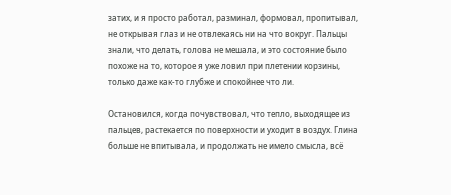затих, и я просто работал, разминал, формовал, пропитывал, не открывая глаз и не отвлекаясь ни на что вокруг. Пальцы знали, что делать, голова не мешала, и это состояние было похоже на то, которое я уже ловил при плетении корзины, только даже как-то глубже и спокойнее что ли.

Остановился, когда почувствовал, что тепло, выходящее из пальцев, растекается по поверхности и уходит в воздух. Глина больше не впитывала, и продолжать не имело смысла, всё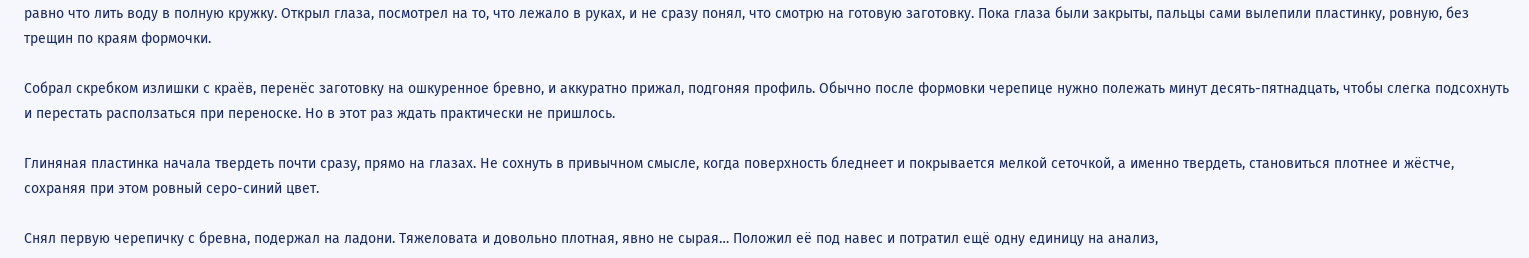равно что лить воду в полную кружку. Открыл глаза, посмотрел на то, что лежало в руках, и не сразу понял, что смотрю на готовую заготовку. Пока глаза были закрыты, пальцы сами вылепили пластинку, ровную, без трещин по краям формочки.

Собрал скребком излишки с краёв, перенёс заготовку на ошкуренное бревно, и аккуратно прижал, подгоняя профиль. Обычно после формовки черепице нужно полежать минут десять-пятнадцать, чтобы слегка подсохнуть и перестать расползаться при переноске. Но в этот раз ждать практически не пришлось.

Глиняная пластинка начала твердеть почти сразу, прямо на глазах. Не сохнуть в привычном смысле, когда поверхность бледнеет и покрывается мелкой сеточкой, а именно твердеть, становиться плотнее и жёстче, сохраняя при этом ровный серо-синий цвет.

Снял первую черепичку с бревна, подержал на ладони. Тяжеловата и довольно плотная, явно не сырая… Положил её под навес и потратил ещё одну единицу на анализ,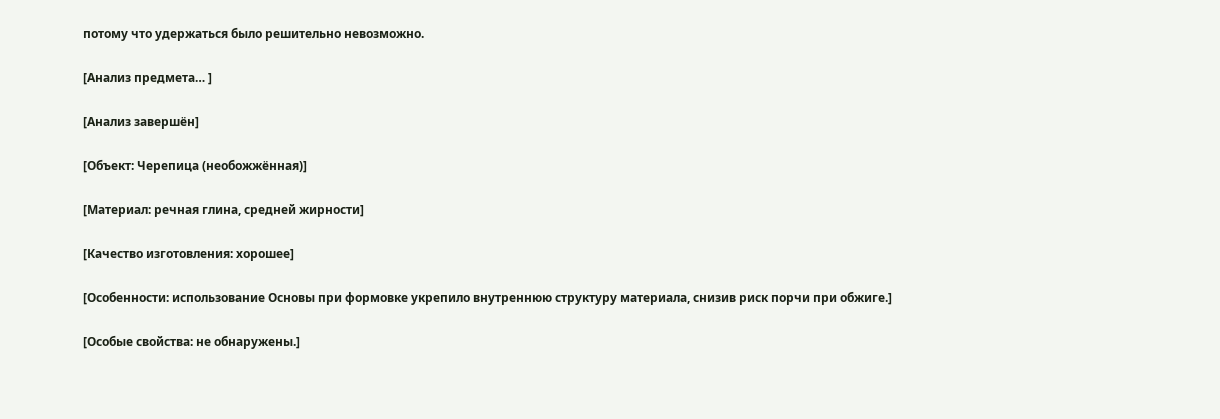потому что удержаться было решительно невозможно.

[Анализ предмета… ]

[Анализ завершён]

[Объект: Черепица (необожжённая)]

[Материал: речная глина, средней жирности]

[Качество изготовления: хорошее]

[Особенности: использование Основы при формовке укрепило внутреннюю структуру материала, снизив риск порчи при обжиге.]

[Особые свойства: не обнаружены.]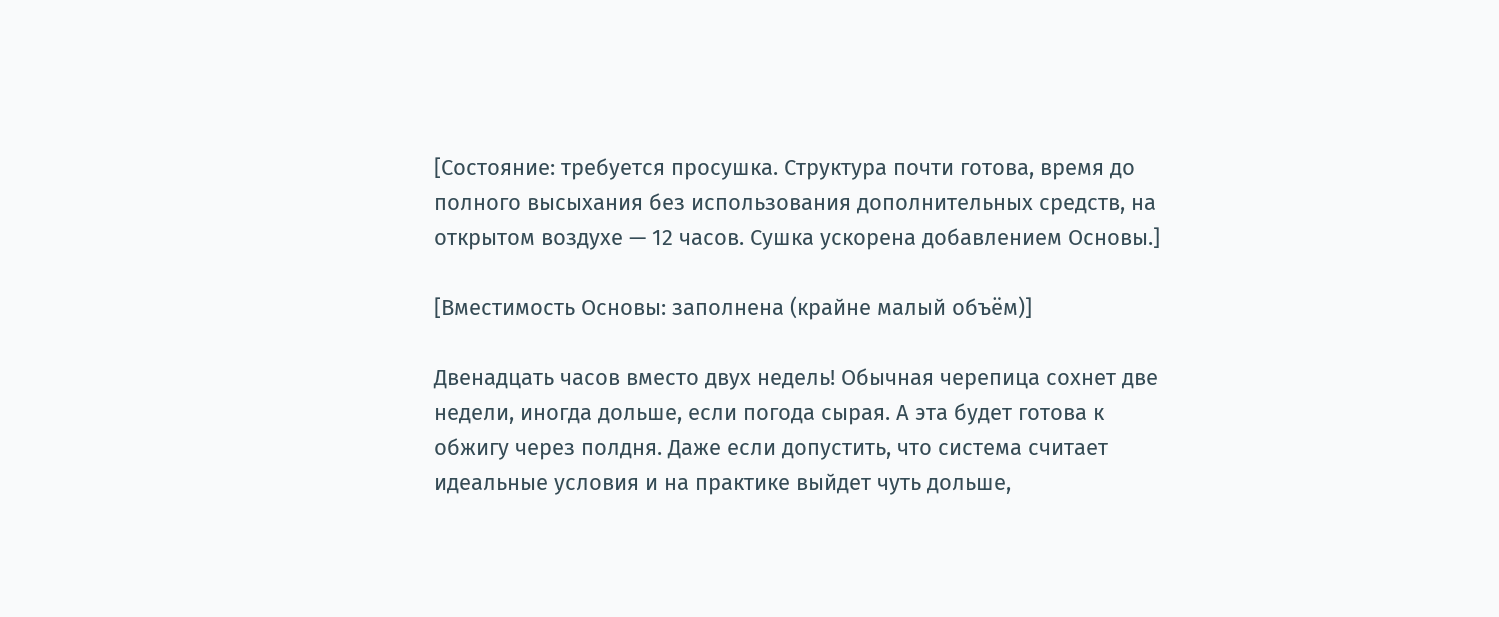[Состояние: требуется просушка. Структура почти готова, время до полного высыхания без использования дополнительных средств, на открытом воздухе — 12 часов. Сушка ускорена добавлением Основы.]

[Вместимость Основы: заполнена (крайне малый объём)]

Двенадцать часов вместо двух недель! Обычная черепица сохнет две недели, иногда дольше, если погода сырая. А эта будет готова к обжигу через полдня. Даже если допустить, что система считает идеальные условия и на практике выйдет чуть дольше,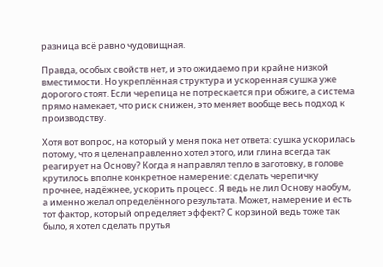разница всё равно чудовищная.

Правда, особых свойств нет, и это ожидаемо при крайне низкой вместимости. Но укреплённая структура и ускоренная сушка уже дорогого стоят. Если черепица не потрескается при обжиге, а система прямо намекает, что риск снижен, это меняет вообще весь подход к производству.

Хотя вот вопрос, на который у меня пока нет ответа: сушка ускорилась потому, что я целенаправленно хотел этого, или глина всегда так реагирует на Основу? Когда я направлял тепло в заготовку, в голове крутилось вполне конкретное намерение: сделать черепичку прочнее, надёжнее, ускорить процесс. Я ведь не лил Основу наобум, а именно желал определённого результата. Может, намерение и есть тот фактор, который определяет эффект? С корзиной ведь тоже так было, я хотел сделать прутья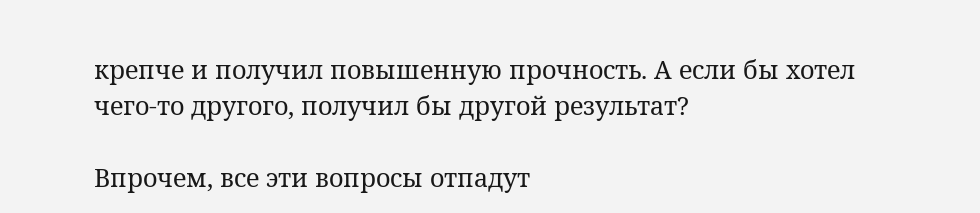крепче и получил повышенную прочность. А если бы хотел чего-то другого, получил бы другой результат?

Впрочем, все эти вопросы отпадут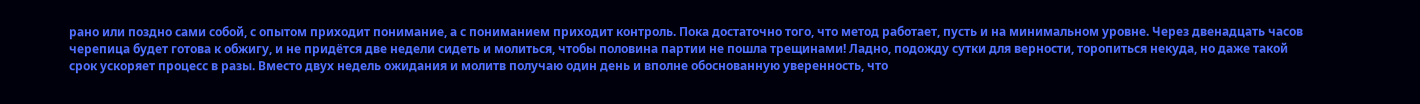рано или поздно сами собой, с опытом приходит понимание, а с пониманием приходит контроль. Пока достаточно того, что метод работает, пусть и на минимальном уровне. Через двенадцать часов черепица будет готова к обжигу, и не придётся две недели сидеть и молиться, чтобы половина партии не пошла трещинами! Ладно, подожду сутки для верности, торопиться некуда, но даже такой срок ускоряет процесс в разы. Вместо двух недель ожидания и молитв получаю один день и вполне обоснованную уверенность, что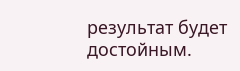результат будет достойным.